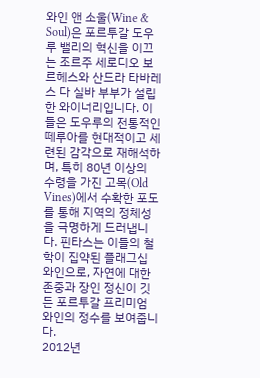와인 앤 소울(Wine & Soul)은 포르투갈 도우루 밸리의 혁신을 이끄는 조르주 세로디오 보르헤스와 산드라 타바레스 다 실바 부부가 설립한 와이너리입니다. 이들은 도우루의 전통적인 떼루아를 현대적이고 세련된 감각으로 재해석하며, 특히 80년 이상의 수령을 가진 고목(Old Vines)에서 수확한 포도를 통해 지역의 정체성을 극명하게 드러냅니다. 핀타스는 이들의 철학이 집약된 플래그십 와인으로, 자연에 대한 존중과 장인 정신이 깃든 포르투갈 프리미엄 와인의 정수를 보여줍니다.
2012년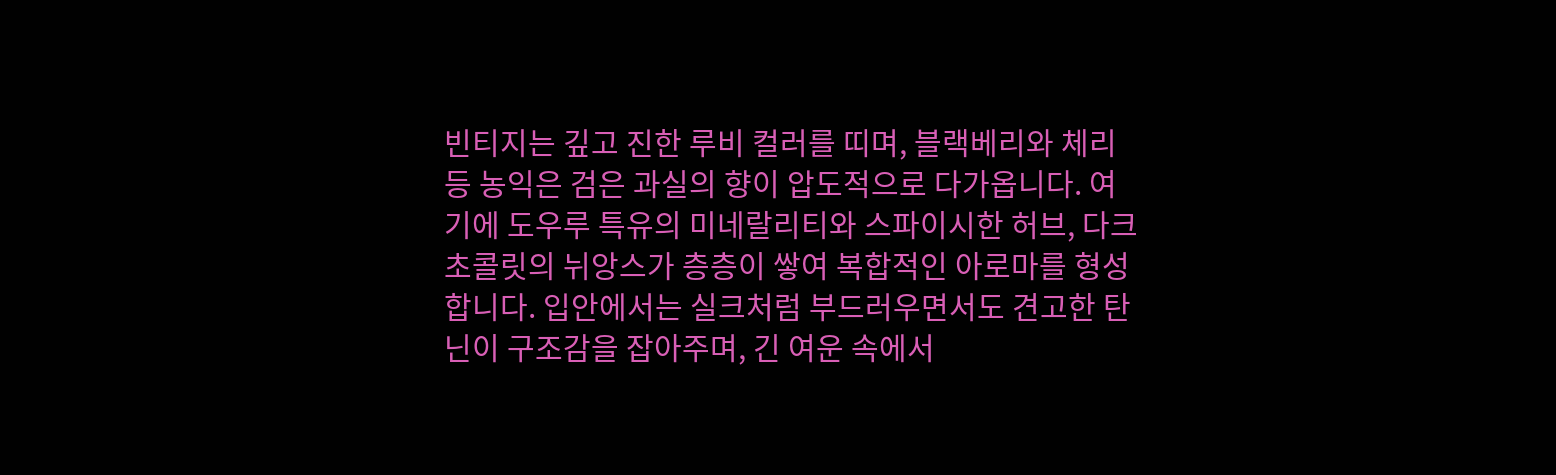빈티지는 깊고 진한 루비 컬러를 띠며, 블랙베리와 체리 등 농익은 검은 과실의 향이 압도적으로 다가옵니다. 여기에 도우루 특유의 미네랄리티와 스파이시한 허브, 다크 초콜릿의 뉘앙스가 층층이 쌓여 복합적인 아로마를 형성합니다. 입안에서는 실크처럼 부드러우면서도 견고한 탄닌이 구조감을 잡아주며, 긴 여운 속에서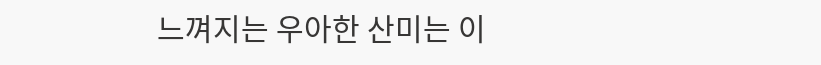느껴지는 우아한 산미는 이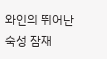와인의 뛰어난 숙성 잠재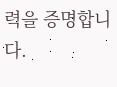력을 증명합니다.